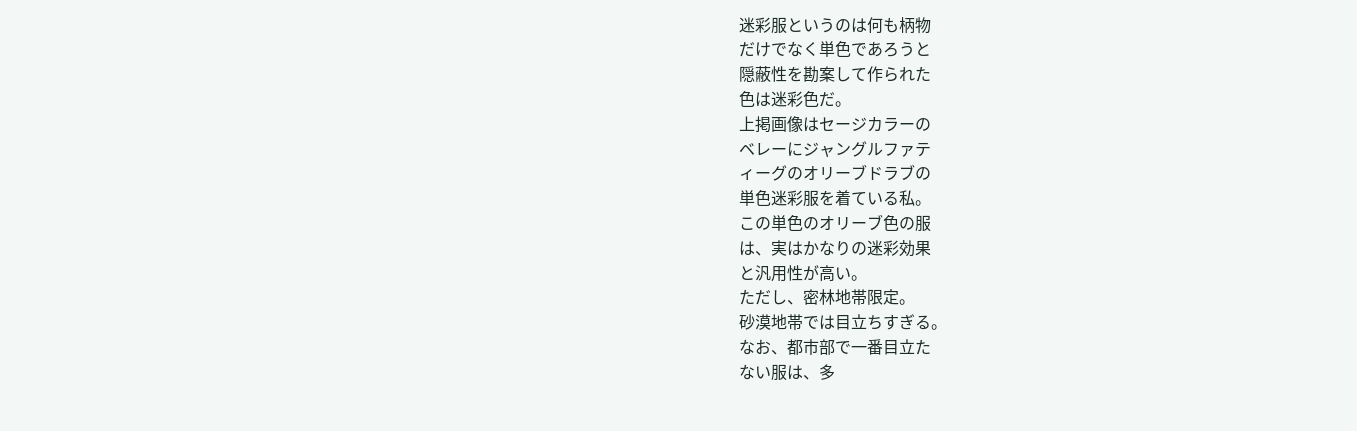迷彩服というのは何も柄物
だけでなく単色であろうと
隠蔽性を勘案して作られた
色は迷彩色だ。
上掲画像はセージカラーの
ベレーにジャングルファテ
ィーグのオリーブドラブの
単色迷彩服を着ている私。
この単色のオリーブ色の服
は、実はかなりの迷彩効果
と汎用性が高い。
ただし、密林地帯限定。
砂漠地帯では目立ちすぎる。
なお、都市部で一番目立た
ない服は、多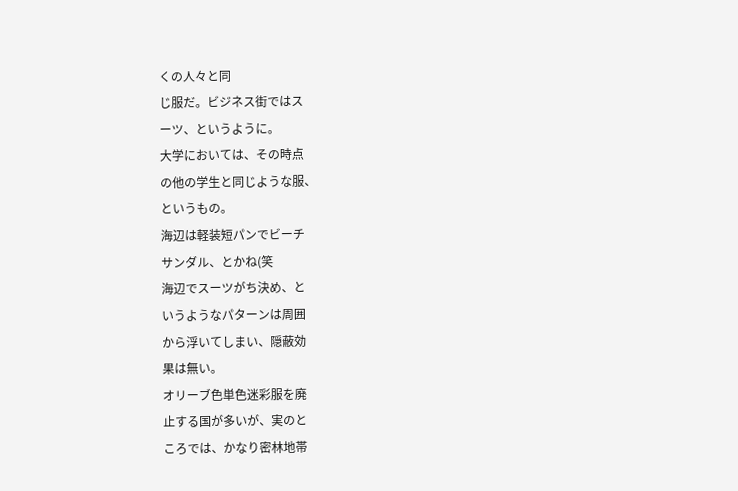くの人々と同
じ服だ。ビジネス街ではス
ーツ、というように。
大学においては、その時点
の他の学生と同じような服、
というもの。
海辺は軽装短パンでビーチ
サンダル、とかね(笑
海辺でスーツがち決め、と
いうようなパターンは周囲
から浮いてしまい、隠蔽効
果は無い。
オリーブ色単色迷彩服を廃
止する国が多いが、実のと
ころでは、かなり密林地帯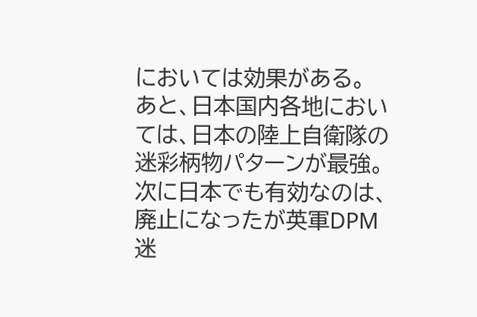においては効果がある。
あと、日本国内各地におい
ては、日本の陸上自衛隊の
迷彩柄物パターンが最強。
次に日本でも有効なのは、
廃止になったが英軍DPM
迷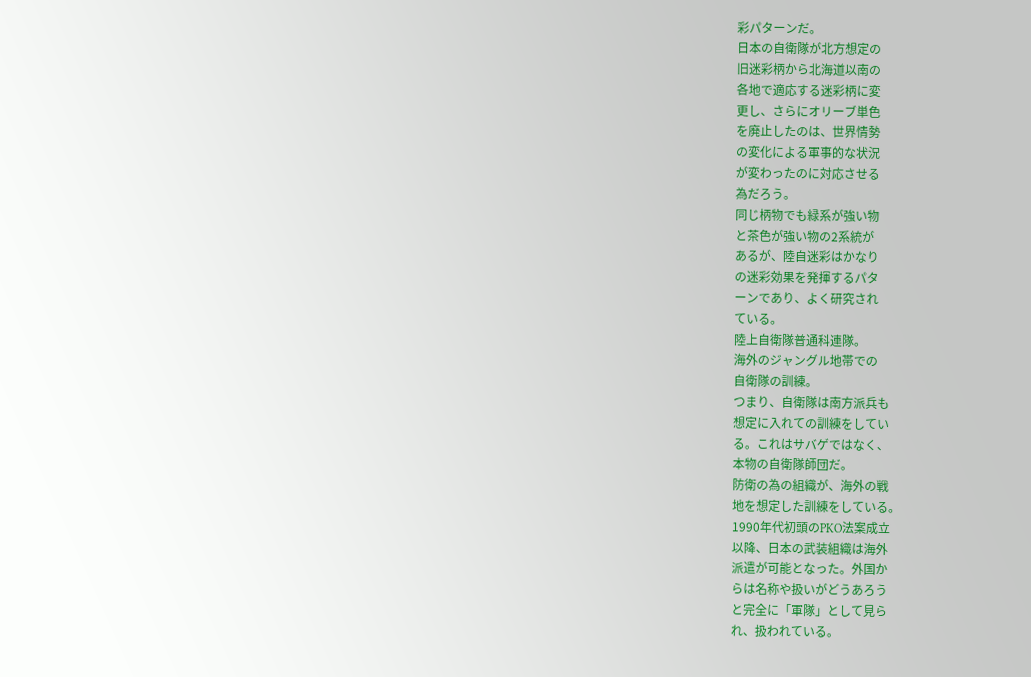彩パターンだ。
日本の自衛隊が北方想定の
旧迷彩柄から北海道以南の
各地で適応する迷彩柄に変
更し、さらにオリーブ単色
を廃止したのは、世界情勢
の変化による軍事的な状況
が変わったのに対応させる
為だろう。
同じ柄物でも緑系が強い物
と茶色が強い物の2系統が
あるが、陸自迷彩はかなり
の迷彩効果を発揮するパタ
ーンであり、よく研究され
ている。
陸上自衛隊普通科連隊。
海外のジャングル地帯での
自衛隊の訓練。
つまり、自衛隊は南方派兵も
想定に入れての訓練をしてい
る。これはサバゲではなく、
本物の自衛隊師団だ。
防衛の為の組織が、海外の戦
地を想定した訓練をしている。
1990年代初頭のPKO法案成立
以降、日本の武装組織は海外
派遣が可能となった。外国か
らは名称や扱いがどうあろう
と完全に「軍隊」として見ら
れ、扱われている。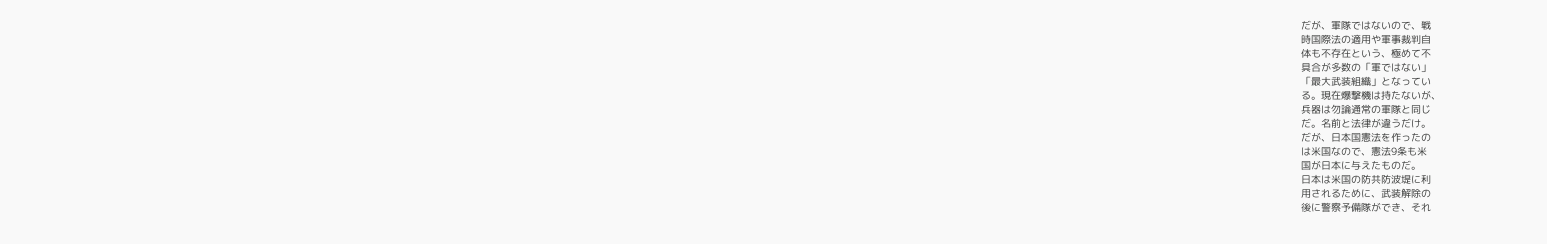だが、軍隊ではないので、戦
時国際法の適用や軍事裁判自
体も不存在という、極めて不
具合が多数の「軍ではない」
「最大武装組織」となってい
る。現在爆撃機は持たないが、
兵器は勿論通常の軍隊と同じ
だ。名前と法律が違うだけ。
だが、日本国憲法を作ったの
は米国なので、憲法9条も米
国が日本に与えたものだ。
日本は米国の防共防波堤に利
用されるために、武装解除の
後に警察予備隊ができ、それ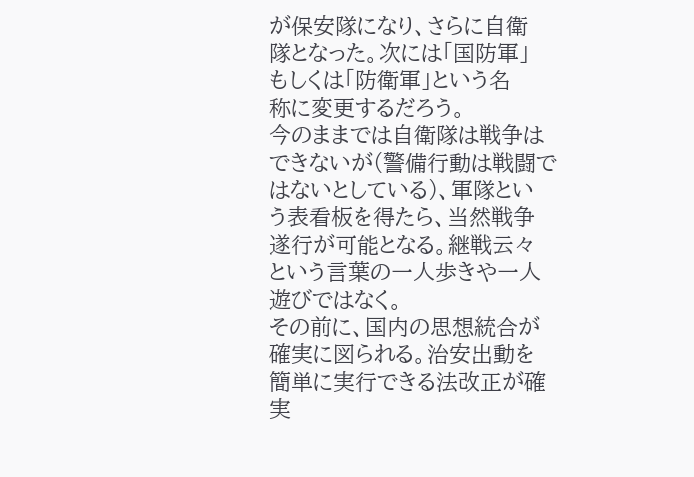が保安隊になり、さらに自衛
隊となった。次には「国防軍」
もしくは「防衛軍」という名
称に変更するだろう。
今のままでは自衛隊は戦争は
できないが(警備行動は戦闘で
はないとしている)、軍隊とい
う表看板を得たら、当然戦争
遂行が可能となる。継戦云々
という言葉の一人歩きや一人
遊びではなく。
その前に、国内の思想統合が
確実に図られる。治安出動を
簡単に実行できる法改正が確
実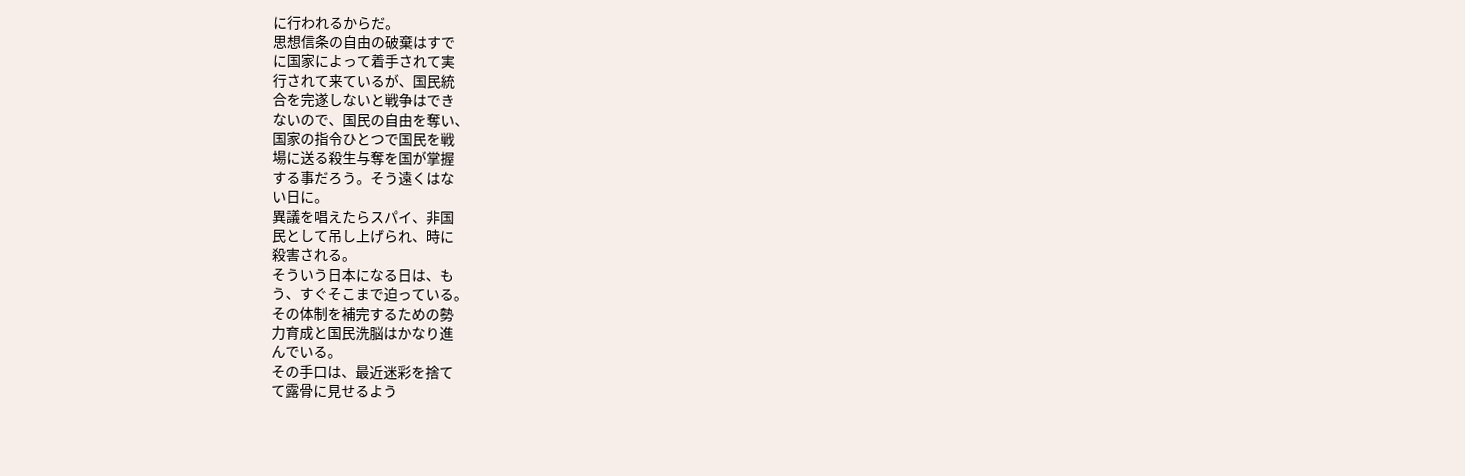に行われるからだ。
思想信条の自由の破棄はすで
に国家によって着手されて実
行されて来ているが、国民統
合を完遂しないと戦争はでき
ないので、国民の自由を奪い、
国家の指令ひとつで国民を戦
場に送る殺生与奪を国が掌握
する事だろう。そう遠くはな
い日に。
異議を唱えたらスパイ、非国
民として吊し上げられ、時に
殺害される。
そういう日本になる日は、も
う、すぐそこまで迫っている。
その体制を補完するための勢
力育成と国民洗脳はかなり進
んでいる。
その手口は、最近迷彩を捨て
て露骨に見せるよう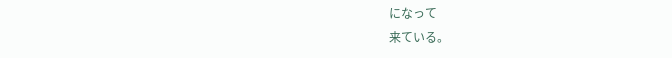になって
来ている。